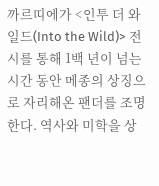까르띠에가 <인투 더 와일드(Into the Wild)> 전시를 통해 1백 년이 넘는 시간 동안 메종의 상징으로 자리해온 팬더를 조명한다. 역사와 미학을 상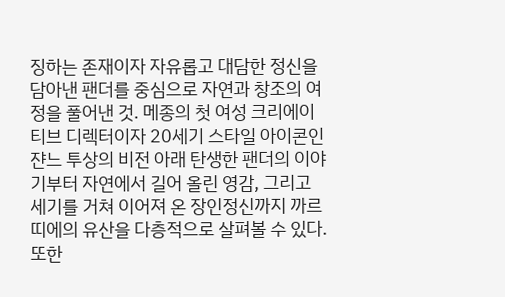징하는 존재이자 자유롭고 대담한 정신을 담아낸 팬더를 중심으로 자연과 창조의 여정을 풀어낸 것. 메종의 첫 여성 크리에이티브 디렉터이자 20세기 스타일 아이콘인 쟌느 투상의 비전 아래 탄생한 팬더의 이야기부터 자연에서 길어 올린 영감, 그리고 세기를 거쳐 이어져 온 장인정신까지 까르띠에의 유산을 다층적으로 살펴볼 수 있다. 또한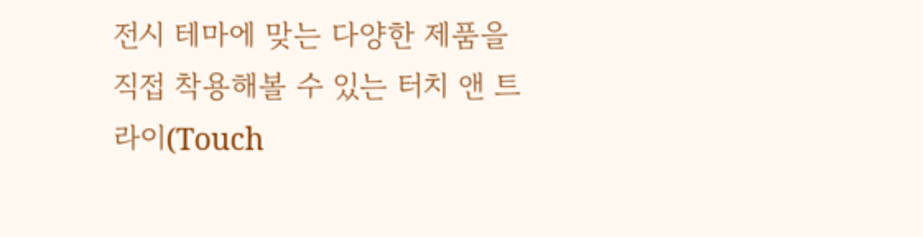전시 테마에 맞는 다양한 제품을 직접 착용해볼 수 있는 터치 앤 트라이(Touch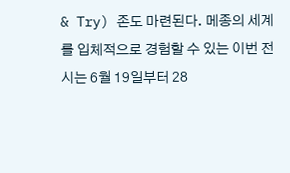& Try) 존도 마련된다. 메종의 세계를 입체적으로 경험할 수 있는 이번 전시는 6월 19일부터 28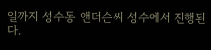일까지 성수동 앤더슨씨 성수에서 진행된다.